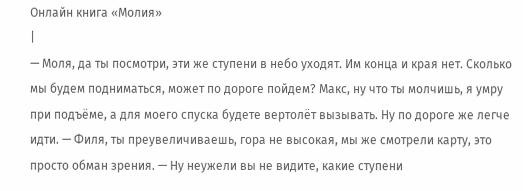Онлайн книга «Молия»
|
— Моля, да ты посмотри, эти же ступени в небо уходят. Им конца и края нет. Сколько мы будем подниматься, может по дороге пойдем? Макс, ну что ты молчишь, я умру при подъёме, а для моего спуска будете вертолёт вызывать. Ну по дороге же легче идти. — Филя, ты преувеличиваешь, гора не высокая, мы же смотрели карту, это просто обман зрения. — Ну неужели вы не видите, какие ступени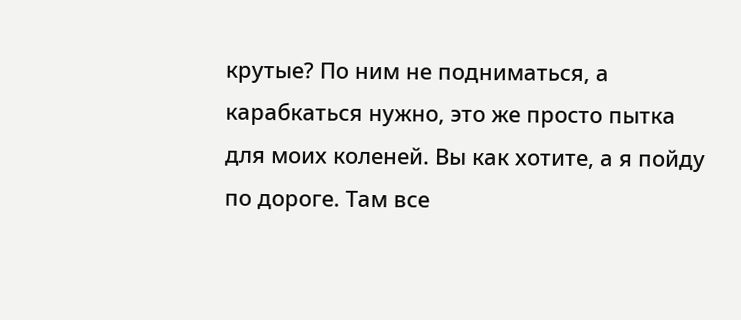крутые? По ним не подниматься, а карабкаться нужно, это же просто пытка для моих коленей. Вы как хотите, а я пойду по дороге. Там все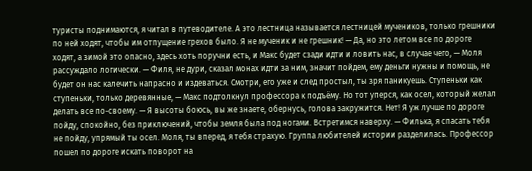туристы поднимаются, я читал в путеводителе. А это лестница называется лестницей мучеников, только грешники по ней ходят, чтобы им отпущение грехов было. Я не мученик и не грешник! — Да, но это летом все по дороге ходят, а зимой это опасно, здесь хоть поручни есть, и Макс будет сзади идти и ловить нас, в случае чего, — Моля рассуждало логически. — Филя, не дури, сказал монах идти за ним, значит пойдем, ему деньги нужны и помощь, не будет он нас калечить напрасно и издеваться. Смотри, его уже и след простыл, ты зря паникуешь. Ступеньки как ступеньки, только деревянные, — Макс подтолкнул профессора к подъёму. Но тот уперся, как осел, который желал делать все по-своему. — Я высоты боюсь, вы же знаете, обернусь, голова закружится. Нет! Я уж лучше по дороге пойду, спокойно, без приключений, чтобы земля была под ногами. Встретимся наверху. — Филька, я спасать тебя не пойду, упрямый ты осел. Моля, ты вперед, я тебя страхую. Группа любителей истории разделилась. Профессор пошел по дороге искать поворот на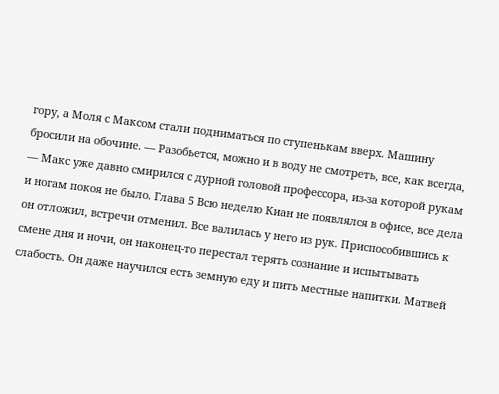гору, а Моля с Максом стали подниматься по ступенькам вверх. Машину бросили на обочине. — Разобьется, можно и в воду не смотреть, все, как всегда, — Макс уже давно смирился с дурной головой профессора, из-за которой рукам и ногам покоя не было. Глава 5 Всю неделю Киан не появлялся в офисе, все дела он отложил, встречи отменил. Все валилась у него из рук. Приспособившись к смене дня и ночи, он наконец-то перестал терять сознание и испытывать слабость. Он даже научился есть земную еду и пить местные напитки. Матвей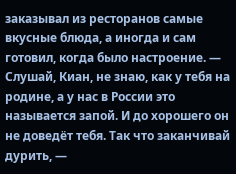заказывал из ресторанов самые вкусные блюда, а иногда и сам готовил, когда было настроение. — Слушай, Киан, не знаю, как у тебя на родине, а у нас в России это называется запой. И до хорошего он не доведёт тебя. Так что заканчивай дурить, —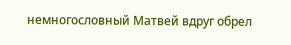немногословный Матвей вдруг обрел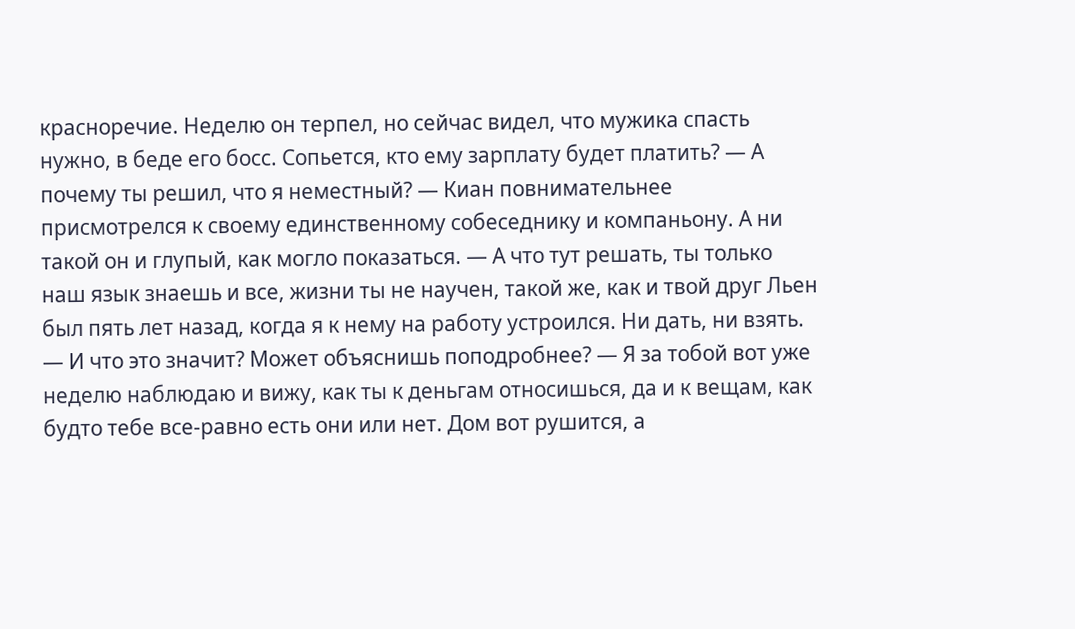красноречие. Неделю он терпел, но сейчас видел, что мужика спасть нужно, в беде его босс. Сопьется, кто ему зарплату будет платить? — А почему ты решил, что я неместный? — Киан повнимательнее присмотрелся к своему единственному собеседнику и компаньону. А ни такой он и глупый, как могло показаться. — А что тут решать, ты только наш язык знаешь и все, жизни ты не научен, такой же, как и твой друг Льен был пять лет назад, когда я к нему на работу устроился. Ни дать, ни взять. — И что это значит? Может объяснишь поподробнее? — Я за тобой вот уже неделю наблюдаю и вижу, как ты к деньгам относишься, да и к вещам, как будто тебе все-равно есть они или нет. Дом вот рушится, а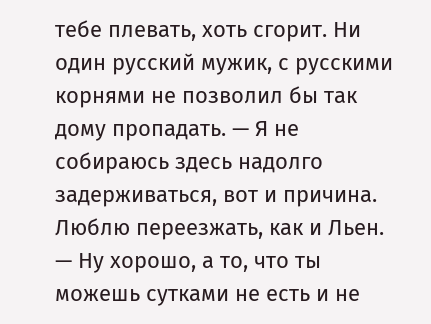тебе плевать, хоть сгорит. Ни один русский мужик, с русскими корнями не позволил бы так дому пропадать. — Я не собираюсь здесь надолго задерживаться, вот и причина. Люблю переезжать, как и Льен. — Ну хорошо, а то, что ты можешь сутками не есть и не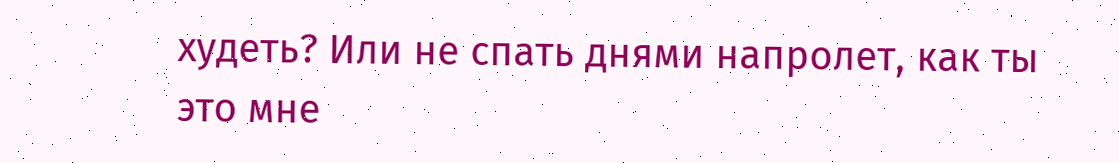худеть? Или не спать днями напролет, как ты это мне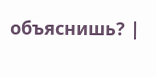объяснишь? |